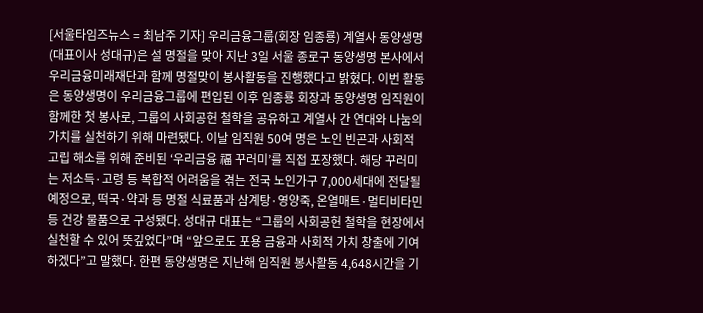[서울타임즈뉴스 = 최남주 기자] 우리금융그룹(회장 임종룡) 계열사 동양생명(대표이사 성대규)은 설 명절을 맞아 지난 3일 서울 종로구 동양생명 본사에서 우리금융미래재단과 함께 명절맞이 봉사활동을 진행했다고 밝혔다. 이번 활동은 동양생명이 우리금융그룹에 편입된 이후 임종룡 회장과 동양생명 임직원이 함께한 첫 봉사로, 그룹의 사회공헌 철학을 공유하고 계열사 간 연대와 나눔의 가치를 실천하기 위해 마련됐다. 이날 임직원 50여 명은 노인 빈곤과 사회적 고립 해소를 위해 준비된 ‘우리금융 福 꾸러미’를 직접 포장했다. 해당 꾸러미는 저소득·고령 등 복합적 어려움을 겪는 전국 노인가구 7,000세대에 전달될 예정으로, 떡국·약과 등 명절 식료품과 삼계탕·영양죽, 온열매트·멀티비타민 등 건강 물품으로 구성됐다. 성대규 대표는 “그룹의 사회공헌 철학을 현장에서 실천할 수 있어 뜻깊었다”며 “앞으로도 포용 금융과 사회적 가치 창출에 기여하겠다”고 말했다. 한편 동양생명은 지난해 임직원 봉사활동 4,648시간을 기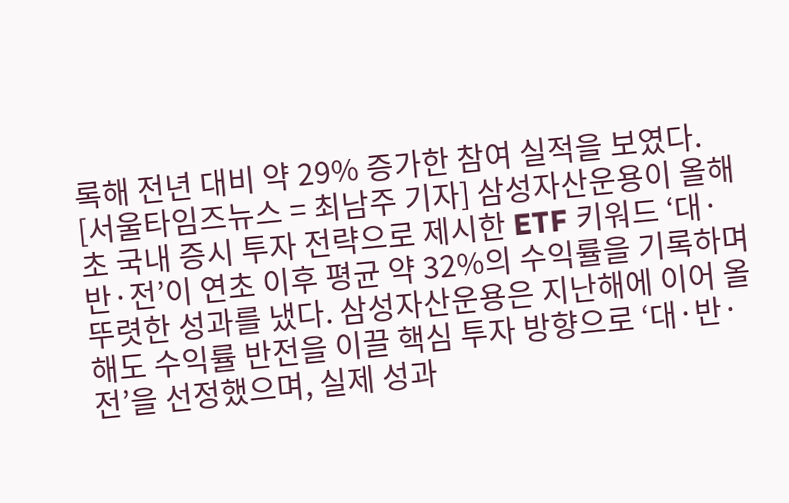록해 전년 대비 약 29% 증가한 참여 실적을 보였다.
[서울타임즈뉴스 = 최남주 기자] 삼성자산운용이 올해 초 국내 증시 투자 전략으로 제시한 ETF 키워드 ‘대·반·전’이 연초 이후 평균 약 32%의 수익률을 기록하며 뚜렷한 성과를 냈다. 삼성자산운용은 지난해에 이어 올해도 수익률 반전을 이끌 핵심 투자 방향으로 ‘대·반·전’을 선정했으며, 실제 성과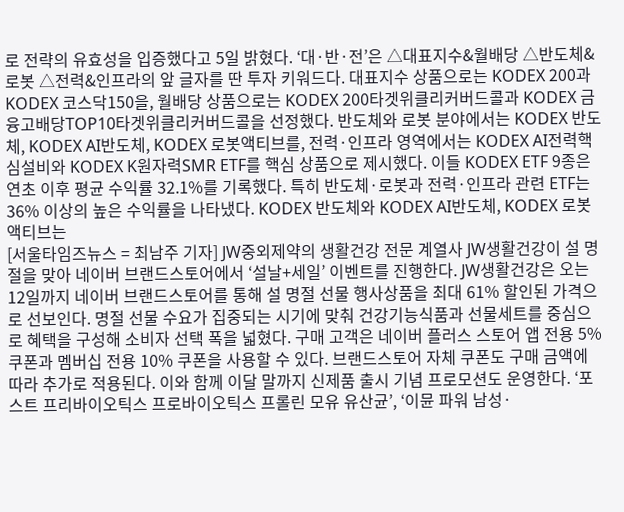로 전략의 유효성을 입증했다고 5일 밝혔다. ‘대·반·전’은 △대표지수&월배당 △반도체&로봇 △전력&인프라의 앞 글자를 딴 투자 키워드다. 대표지수 상품으로는 KODEX 200과 KODEX 코스닥150을, 월배당 상품으로는 KODEX 200타겟위클리커버드콜과 KODEX 금융고배당TOP10타겟위클리커버드콜을 선정했다. 반도체와 로봇 분야에서는 KODEX 반도체, KODEX AI반도체, KODEX 로봇액티브를, 전력·인프라 영역에서는 KODEX AI전력핵심설비와 KODEX K원자력SMR ETF를 핵심 상품으로 제시했다. 이들 KODEX ETF 9종은 연초 이후 평균 수익률 32.1%를 기록했다. 특히 반도체·로봇과 전력·인프라 관련 ETF는 36% 이상의 높은 수익률을 나타냈다. KODEX 반도체와 KODEX AI반도체, KODEX 로봇액티브는
[서울타임즈뉴스 = 최남주 기자] JW중외제약의 생활건강 전문 계열사 JW생활건강이 설 명절을 맞아 네이버 브랜드스토어에서 ‘설날+세일’ 이벤트를 진행한다. JW생활건강은 오는 12일까지 네이버 브랜드스토어를 통해 설 명절 선물 행사상품을 최대 61% 할인된 가격으로 선보인다. 명절 선물 수요가 집중되는 시기에 맞춰 건강기능식품과 선물세트를 중심으로 혜택을 구성해 소비자 선택 폭을 넓혔다. 구매 고객은 네이버 플러스 스토어 앱 전용 5% 쿠폰과 멤버십 전용 10% 쿠폰을 사용할 수 있다. 브랜드스토어 자체 쿠폰도 구매 금액에 따라 추가로 적용된다. 이와 함께 이달 말까지 신제품 출시 기념 프로모션도 운영한다. ‘포스트 프리바이오틱스 프로바이오틱스 프롤린 모유 유산균’, ‘이뮨 파워 남성·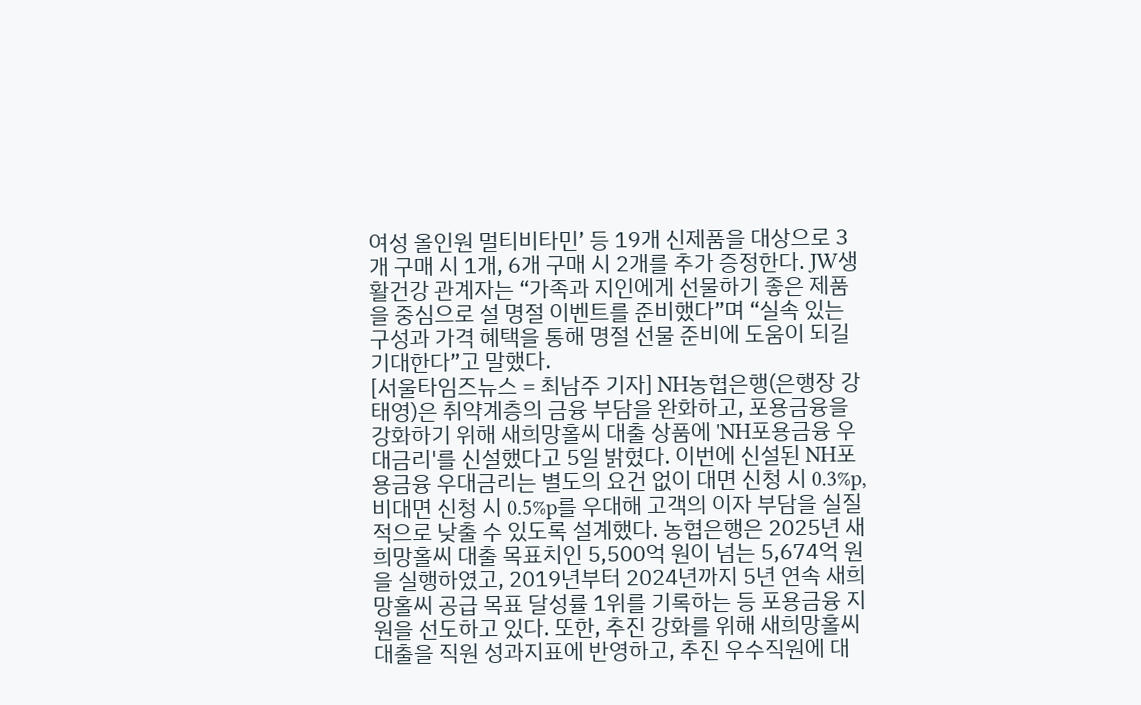여성 올인원 멀티비타민’ 등 19개 신제품을 대상으로 3개 구매 시 1개, 6개 구매 시 2개를 추가 증정한다. JW생활건강 관계자는 “가족과 지인에게 선물하기 좋은 제품을 중심으로 설 명절 이벤트를 준비했다”며 “실속 있는 구성과 가격 혜택을 통해 명절 선물 준비에 도움이 되길 기대한다”고 말했다.
[서울타임즈뉴스 = 최남주 기자] NH농협은행(은행장 강태영)은 취약계층의 금융 부담을 완화하고, 포용금융을 강화하기 위해 새희망홀씨 대출 상품에 'NH포용금융 우대금리'를 신설했다고 5일 밝혔다. 이번에 신설된 NH포용금융 우대금리는 별도의 요건 없이 대면 신청 시 0.3%p, 비대면 신청 시 0.5%p를 우대해 고객의 이자 부담을 실질적으로 낮출 수 있도록 설계했다. 농협은행은 2025년 새희망홀씨 대출 목표치인 5,500억 원이 넘는 5,674억 원을 실행하였고, 2019년부터 2024년까지 5년 연속 새희망홀씨 공급 목표 달성률 1위를 기록하는 등 포용금융 지원을 선도하고 있다. 또한, 추진 강화를 위해 새희망홀씨대출을 직원 성과지표에 반영하고, 추진 우수직원에 대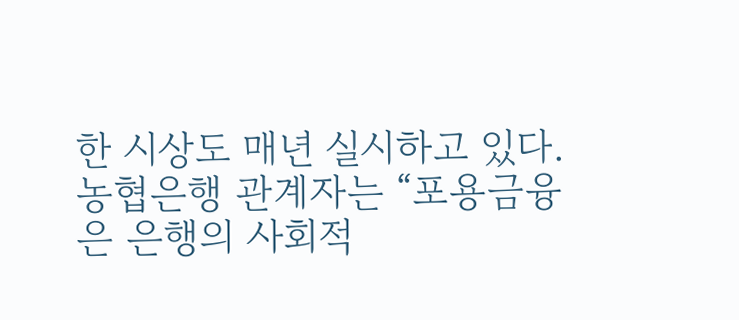한 시상도 매년 실시하고 있다. 농협은행 관계자는 “포용금융은 은행의 사회적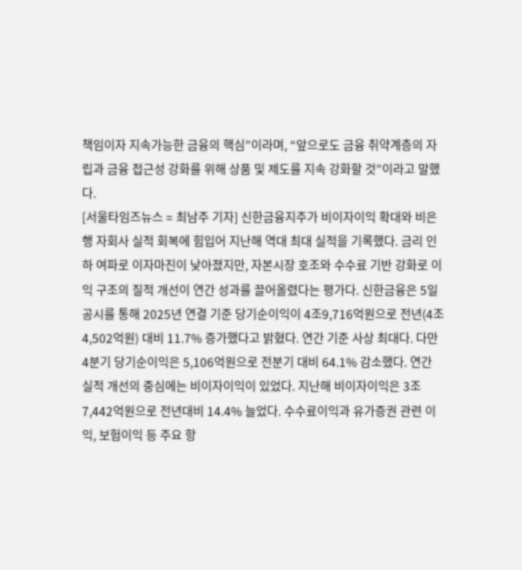책임이자 지속가능한 금융의 핵심”이라며, “앞으로도 금융 취약계층의 자립과 금융 접근성 강화를 위해 상품 및 제도를 지속 강화할 것”이라고 말했다.
[서울타임즈뉴스 = 최남주 기자] 신한금융지주가 비이자이익 확대와 비은행 자회사 실적 회복에 힘입어 지난해 역대 최대 실적을 기록했다. 금리 인하 여파로 이자마진이 낮아졌지만, 자본시장 호조와 수수료 기반 강화로 이익 구조의 질적 개선이 연간 성과를 끌어올렸다는 평가다. 신한금융은 5일 공시를 통해 2025년 연결 기준 당기순이익이 4조9,716억원으로 전년(4조4,502억원) 대비 11.7% 증가했다고 밝혔다. 연간 기준 사상 최대다. 다만 4분기 당기순이익은 5,106억원으로 전분기 대비 64.1% 감소했다. 연간 실적 개선의 중심에는 비이자이익이 있었다. 지난해 비이자이익은 3조7,442억원으로 전년대비 14.4% 늘었다. 수수료이익과 유가증권 관련 이익, 보험이익 등 주요 항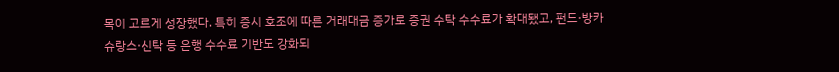목이 고르게 성장했다. 특히 증시 호조에 따른 거래대금 증가로 증권 수탁 수수료가 확대됐고, 펀드·방카슈랑스·신탁 등 은행 수수료 기반도 강화되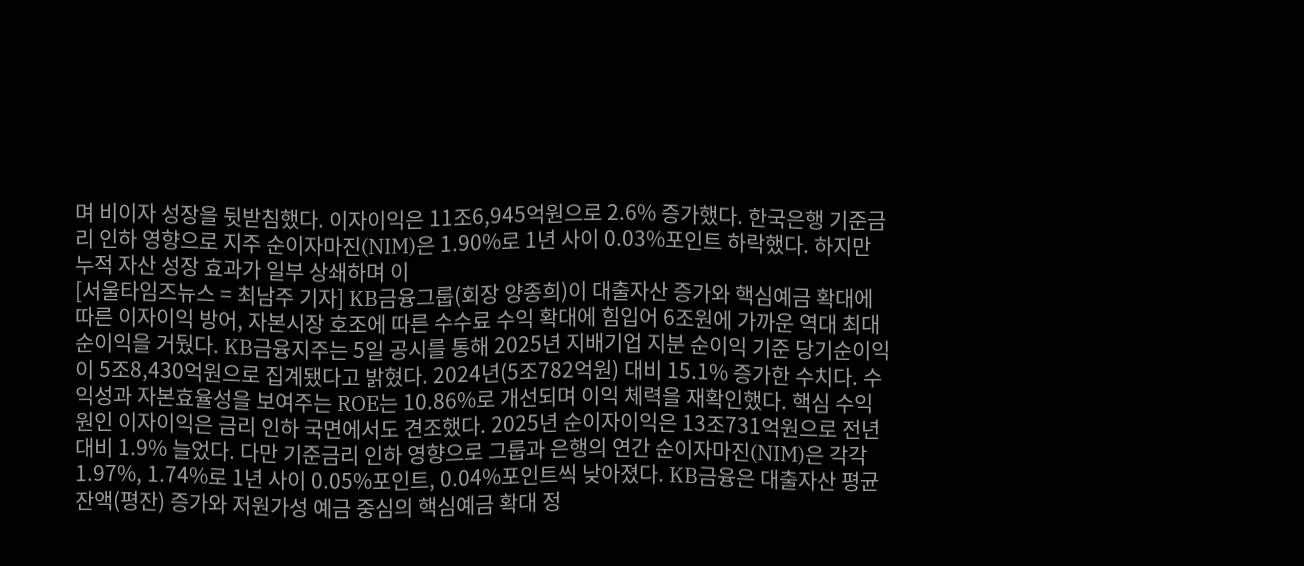며 비이자 성장을 뒷받침했다. 이자이익은 11조6,945억원으로 2.6% 증가했다. 한국은행 기준금리 인하 영향으로 지주 순이자마진(NIM)은 1.90%로 1년 사이 0.03%포인트 하락했다. 하지만 누적 자산 성장 효과가 일부 상쇄하며 이
[서울타임즈뉴스 = 최남주 기자] KB금융그룹(회장 양종희)이 대출자산 증가와 핵심예금 확대에 따른 이자이익 방어, 자본시장 호조에 따른 수수료 수익 확대에 힘입어 6조원에 가까운 역대 최대 순이익을 거뒀다. KB금융지주는 5일 공시를 통해 2025년 지배기업 지분 순이익 기준 당기순이익이 5조8,430억원으로 집계됐다고 밝혔다. 2024년(5조782억원) 대비 15.1% 증가한 수치다. 수익성과 자본효율성을 보여주는 ROE는 10.86%로 개선되며 이익 체력을 재확인했다. 핵심 수익원인 이자이익은 금리 인하 국면에서도 견조했다. 2025년 순이자이익은 13조731억원으로 전년 대비 1.9% 늘었다. 다만 기준금리 인하 영향으로 그룹과 은행의 연간 순이자마진(NIM)은 각각 1.97%, 1.74%로 1년 사이 0.05%포인트, 0.04%포인트씩 낮아졌다. KB금융은 대출자산 평균잔액(평잔) 증가와 저원가성 예금 중심의 핵심예금 확대 정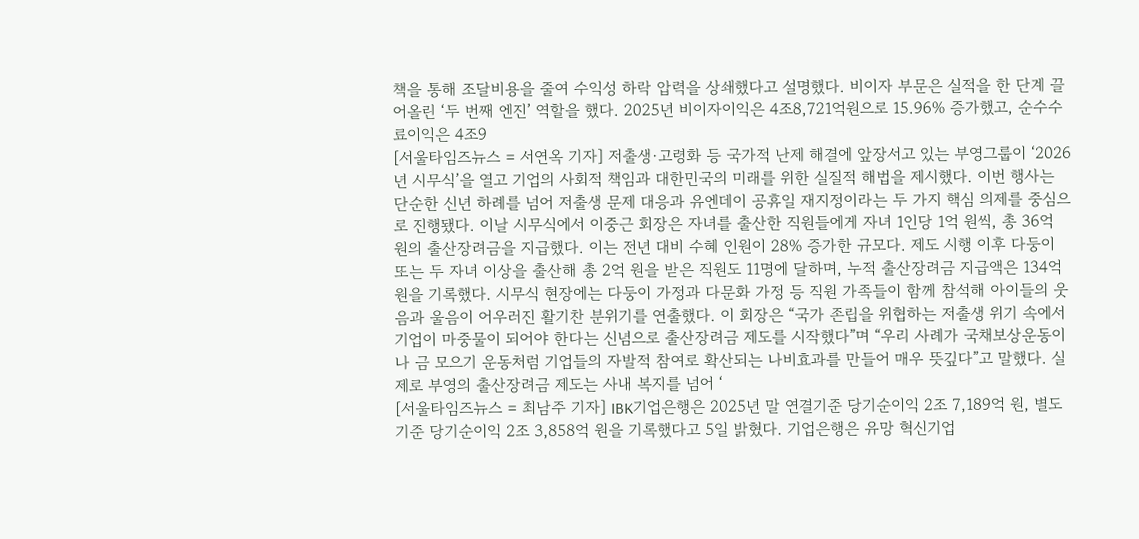책을 통해 조달비용을 줄여 수익성 하락 압력을 상쇄했다고 설명했다. 비이자 부문은 실적을 한 단계 끌어올린 ‘두 번째 엔진’ 역할을 했다. 2025년 비이자이익은 4조8,721억원으로 15.96% 증가했고, 순수수료이익은 4조9
[서울타임즈뉴스 = 서연옥 기자] 저출생·고령화 등 국가적 난제 해결에 앞장서고 있는 부영그룹이 ‘2026년 시무식’을 열고 기업의 사회적 책임과 대한민국의 미래를 위한 실질적 해법을 제시했다. 이번 행사는 단순한 신년 하례를 넘어 저출생 문제 대응과 유엔데이 공휴일 재지정이라는 두 가지 핵심 의제를 중심으로 진행됐다. 이날 시무식에서 이중근 회장은 자녀를 출산한 직원들에게 자녀 1인당 1억 원씩, 총 36억 원의 출산장려금을 지급했다. 이는 전년 대비 수혜 인원이 28% 증가한 규모다. 제도 시행 이후 다둥이 또는 두 자녀 이상을 출산해 총 2억 원을 받은 직원도 11명에 달하며, 누적 출산장려금 지급액은 134억 원을 기록했다. 시무식 현장에는 다둥이 가정과 다문화 가정 등 직원 가족들이 함께 참석해 아이들의 웃음과 울음이 어우러진 활기찬 분위기를 연출했다. 이 회장은 “국가 존립을 위협하는 저출생 위기 속에서 기업이 마중물이 되어야 한다는 신념으로 출산장려금 제도를 시작했다”며 “우리 사례가 국채보상운동이나 금 모으기 운동처럼 기업들의 자발적 참여로 확산되는 나비효과를 만들어 매우 뜻깊다”고 말했다. 실제로 부영의 출산장려금 제도는 사내 복지를 넘어 ‘
[서울타임즈뉴스 = 최남주 기자] IBK기업은행은 2025년 말 연결기준 당기순이익 2조 7,189억 원, 별도기준 당기순이익 2조 3,858억 원을 기록했다고 5일 밝혔다. 기업은행은 유망 혁신기업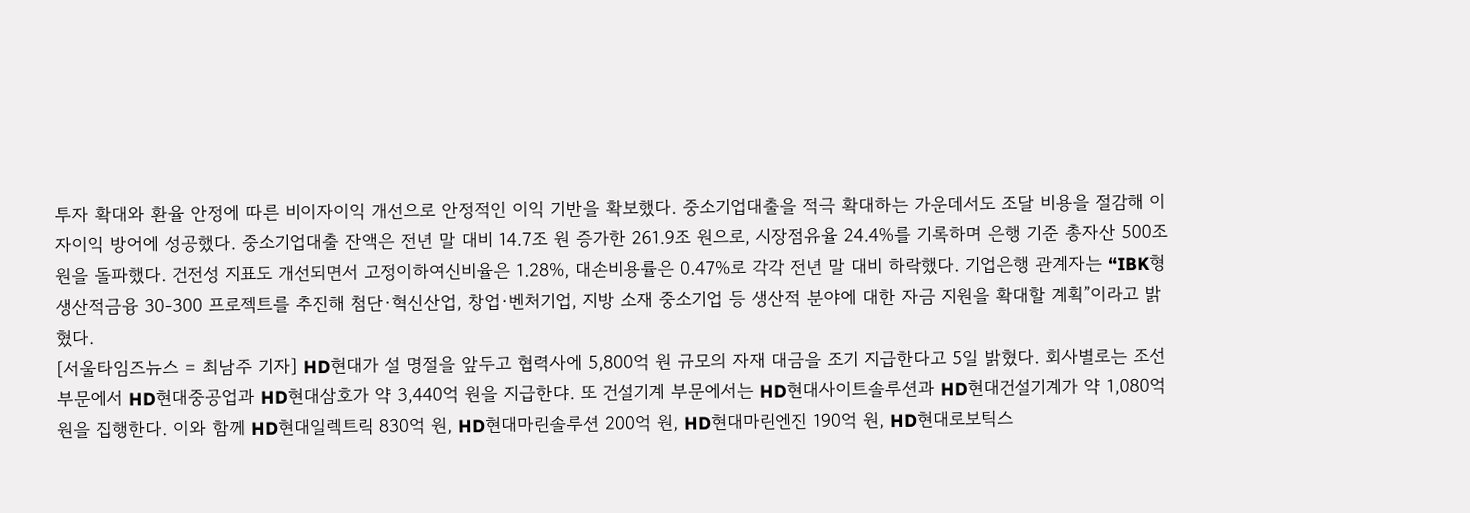투자 확대와 환율 안정에 따른 비이자이익 개선으로 안정적인 이익 기반을 확보했다. 중소기업대출을 적극 확대하는 가운데서도 조달 비용을 절감해 이자이익 방어에 성공했다. 중소기업대출 잔액은 전년 말 대비 14.7조 원 증가한 261.9조 원으로, 시장점유율 24.4%를 기록하며 은행 기준 총자산 500조 원을 돌파했다. 건전성 지표도 개선되면서 고정이하여신비율은 1.28%, 대손비용률은 0.47%로 각각 전년 말 대비 하락했다. 기업은행 관계자는 “IBK형생산적금융 30-300 프로젝트를 추진해 첨단·혁신산업, 창업·벤처기업, 지방 소재 중소기업 등 생산적 분야에 대한 자금 지원을 확대할 계획”이라고 밝혔다.
[서울타임즈뉴스 = 최남주 기자] HD현대가 설 명절을 앞두고 협력사에 5,800억 원 규모의 자재 대금을 조기 지급한다고 5일 밝혔다. 회사별로는 조선 부문에서 HD현대중공업과 HD현대삼호가 약 3,440억 원을 지급한댜. 또 건설기계 부문에서는 HD현대사이트솔루션과 HD현대건설기계가 약 1,080억 원을 집행한다. 이와 함께 HD현대일렉트릭 830억 원, HD현대마린솔루션 200억 원, HD현대마린엔진 190억 원, HD현대로보틱스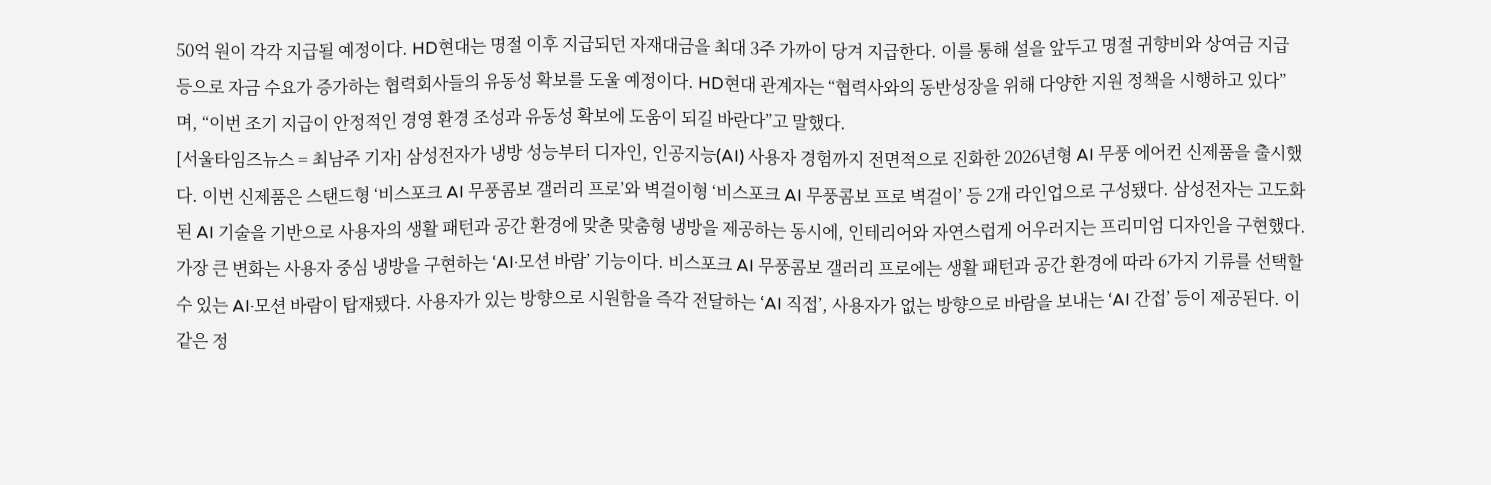50억 원이 각각 지급될 예정이다. HD현대는 명절 이후 지급되던 자재대금을 최대 3주 가까이 당겨 지급한다. 이를 통해 설을 앞두고 명절 귀향비와 상여금 지급 등으로 자금 수요가 증가하는 협력회사들의 유동성 확보를 도울 예정이다. HD현대 관계자는 “협력사와의 동반성장을 위해 다양한 지원 정책을 시행하고 있다”며, “이번 조기 지급이 안정적인 경영 환경 조성과 유동성 확보에 도움이 되길 바란다”고 말했다.
[서울타임즈뉴스 = 최남주 기자] 삼성전자가 냉방 성능부터 디자인, 인공지능(AI) 사용자 경험까지 전면적으로 진화한 2026년형 AI 무풍 에어컨 신제품을 출시했다. 이번 신제품은 스탠드형 ‘비스포크 AI 무풍콤보 갤러리 프로’와 벽걸이형 ‘비스포크 AI 무풍콤보 프로 벽걸이’ 등 2개 라인업으로 구성됐다. 삼성전자는 고도화된 AI 기술을 기반으로 사용자의 생활 패턴과 공간 환경에 맞춘 맞춤형 냉방을 제공하는 동시에, 인테리어와 자연스럽게 어우러지는 프리미엄 디자인을 구현했다. 가장 큰 변화는 사용자 중심 냉방을 구현하는 ‘AI·모션 바람’ 기능이다. 비스포크 AI 무풍콤보 갤러리 프로에는 생활 패턴과 공간 환경에 따라 6가지 기류를 선택할 수 있는 AI·모션 바람이 탑재됐다. 사용자가 있는 방향으로 시원함을 즉각 전달하는 ‘AI 직접’, 사용자가 없는 방향으로 바람을 보내는 ‘AI 간접’ 등이 제공된다. 이 같은 정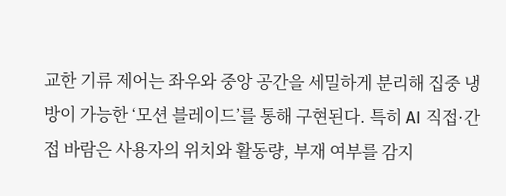교한 기류 제어는 좌우와 중앙 공간을 세밀하게 분리해 집중 냉방이 가능한 ‘모션 블레이드’를 통해 구현된다. 특히 AI 직접·간접 바람은 사용자의 위치와 활동량, 부재 여부를 감지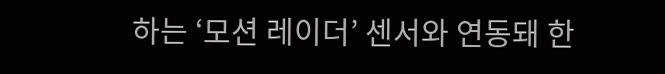하는 ‘모션 레이더’ 센서와 연동돼 한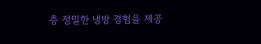층 정밀한 냉방 경험을 제공